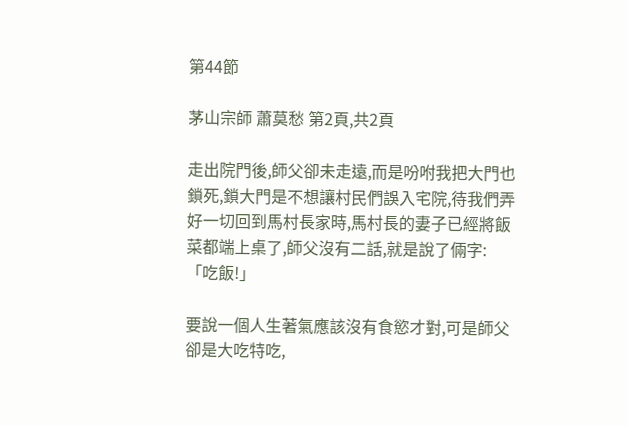第44節

茅山宗師 蕭莫愁 第2頁,共2頁

走出院門後,師父卻未走遠,而是吩咐我把大門也鎖死,鎖大門是不想讓村民們誤入宅院,待我們弄好一切回到馬村長家時,馬村長的妻子已經將飯菜都端上桌了,師父沒有二話,就是說了倆字:「吃飯!」

要說一個人生著氣應該沒有食慾才對,可是師父卻是大吃特吃,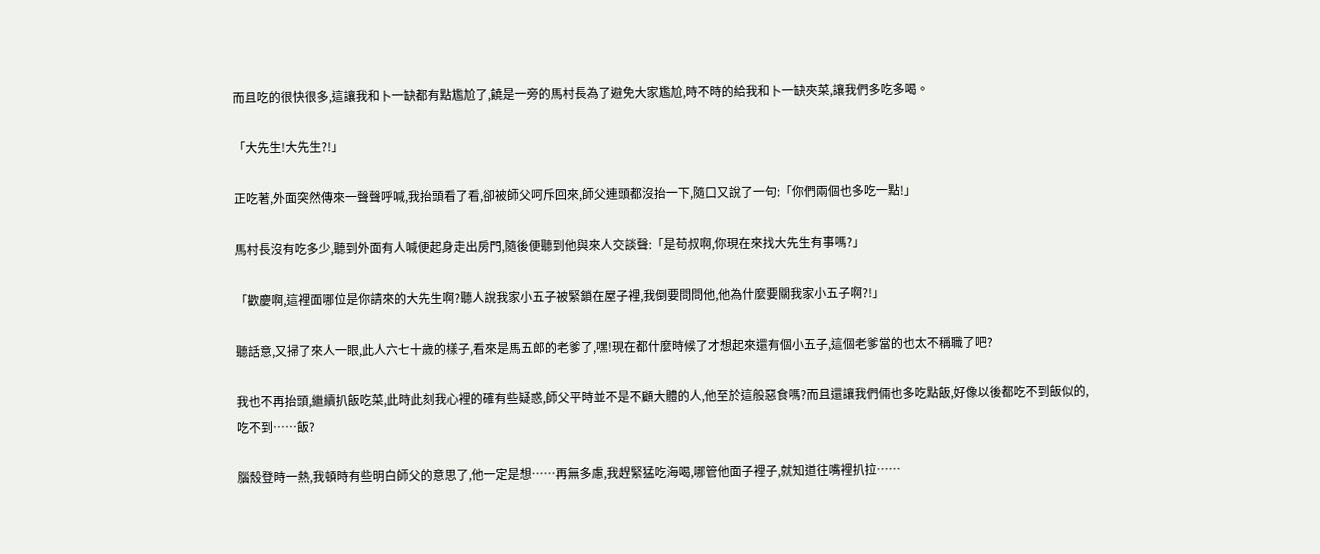而且吃的很快很多,這讓我和卜一缺都有點尷尬了,饒是一旁的馬村長為了避免大家尷尬,時不時的給我和卜一缺夾菜,讓我們多吃多喝。

「大先生!大先生?!」

正吃著,外面突然傳來一聲聲呼喊,我抬頭看了看,卻被師父呵斥回來,師父連頭都沒抬一下,隨口又說了一句:「你們兩個也多吃一點!」

馬村長沒有吃多少,聽到外面有人喊便起身走出房門,隨後便聽到他與來人交談聲:「是苟叔啊,你現在來找大先生有事嗎?」

「歡慶啊,這裡面哪位是你請來的大先生啊?聽人說我家小五子被緊鎖在屋子裡,我倒要問問他,他為什麼要關我家小五子啊?!」

聽話意,又掃了來人一眼,此人六七十歲的樣子,看來是馬五郎的老爹了,嘿!現在都什麼時候了才想起來還有個小五子,這個老爹當的也太不稱職了吧?

我也不再抬頭,繼續扒飯吃菜,此時此刻我心裡的確有些疑惑,師父平時並不是不顧大體的人,他至於這般惡食嗎?而且還讓我們倆也多吃點飯,好像以後都吃不到飯似的,吃不到……飯?

腦殼登時一熱,我頓時有些明白師父的意思了,他一定是想……再無多慮,我趕緊猛吃海喝,哪管他面子裡子,就知道往嘴裡扒拉……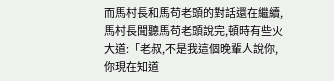而馬村長和馬苟老頭的對話還在繼續,馬村長聞聽馬苟老頭說完,頓時有些火大道:「老叔,不是我這個晚輩人說你,你現在知道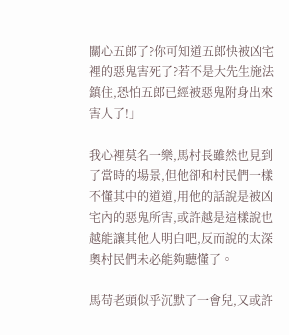關心五郎了?你可知道五郎快被凶宅裡的惡鬼害死了?若不是大先生施法鎮住,恐怕五郎已經被惡鬼附身出來害人了!」

我心裡莫名一樂,馬村長雖然也見到了當時的場景,但他卻和村民們一樣不懂其中的道道,用他的話說是被凶宅內的惡鬼所害,或許越是這樣說也越能讓其他人明白吧,反而說的太深奧村民們未必能夠聽懂了。

馬苟老頭似乎沉默了一會兒,又或許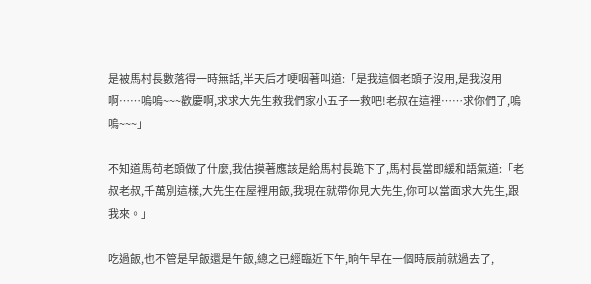是被馬村長數落得一時無話,半天后才哽咽著叫道:「是我這個老頭子沒用,是我沒用啊……嗚嗚~~~歡慶啊,求求大先生救我們家小五子一救吧!老叔在這裡……求你們了,嗚嗚~~~」

不知道馬苟老頭做了什麼,我估摸著應該是給馬村長跪下了,馬村長當即緩和語氣道:「老叔老叔,千萬別這樣,大先生在屋裡用飯,我現在就帶你見大先生,你可以當面求大先生,跟我來。」

吃過飯,也不管是早飯還是午飯,總之已經臨近下午,晌午早在一個時辰前就過去了,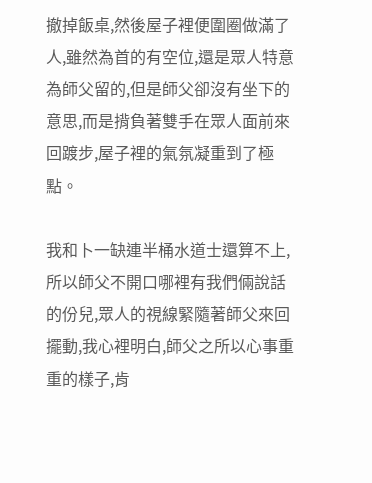撤掉飯桌,然後屋子裡便圍圈做滿了人,雖然為首的有空位,還是眾人特意為師父留的,但是師父卻沒有坐下的意思,而是揹負著雙手在眾人面前來回踱步,屋子裡的氣氛凝重到了極點。

我和卜一缺連半桶水道士還算不上,所以師父不開口哪裡有我們倆說話的份兒,眾人的視線緊隨著師父來回擺動,我心裡明白,師父之所以心事重重的樣子,肯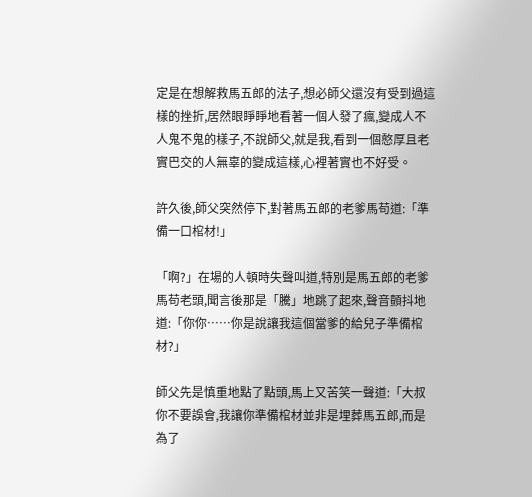定是在想解救馬五郎的法子,想必師父還沒有受到過這樣的挫折,居然眼睜睜地看著一個人發了瘋,變成人不人鬼不鬼的樣子,不說師父,就是我,看到一個憨厚且老實巴交的人無辜的變成這樣,心裡著實也不好受。

許久後,師父突然停下,對著馬五郎的老爹馬苟道:「準備一口棺材!」

「啊?」在場的人頓時失聲叫道,特別是馬五郎的老爹馬苟老頭,聞言後那是「騰」地跳了起來,聲音顫抖地道:「你你……你是說讓我這個當爹的給兒子準備棺材?」

師父先是慎重地點了點頭,馬上又苦笑一聲道:「大叔你不要誤會,我讓你準備棺材並非是埋葬馬五郎,而是為了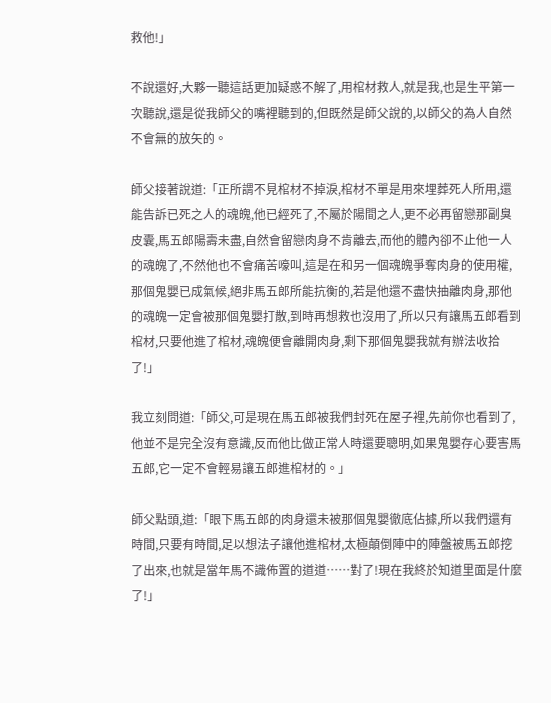救他!」

不說還好,大夥一聽這話更加疑惑不解了,用棺材救人,就是我,也是生平第一次聽說,還是從我師父的嘴裡聽到的,但既然是師父說的,以師父的為人自然不會無的放矢的。

師父接著說道:「正所謂不見棺材不掉淚,棺材不單是用來埋葬死人所用,還能告訴已死之人的魂魄,他已經死了,不屬於陽間之人,更不必再留戀那副臭皮囊,馬五郎陽壽未盡,自然會留戀肉身不肯離去,而他的體內卻不止他一人的魂魄了,不然他也不會痛苦嚎叫,這是在和另一個魂魄爭奪肉身的使用權,那個鬼嬰已成氣候,絕非馬五郎所能抗衡的,若是他還不盡快抽離肉身,那他的魂魄一定會被那個鬼嬰打散,到時再想救也沒用了,所以只有讓馬五郎看到棺材,只要他進了棺材,魂魄便會離開肉身,剩下那個鬼嬰我就有辦法收拾了!」

我立刻問道:「師父,可是現在馬五郎被我們封死在屋子裡,先前你也看到了,他並不是完全沒有意識,反而他比做正常人時還要聰明,如果鬼嬰存心要害馬五郎,它一定不會輕易讓五郎進棺材的。」

師父點頭,道:「眼下馬五郎的肉身還未被那個鬼嬰徹底佔據,所以我們還有時間,只要有時間,足以想法子讓他進棺材,太極顛倒陣中的陣盤被馬五郎挖了出來,也就是當年馬不識佈置的道道……對了!現在我終於知道里面是什麼了!」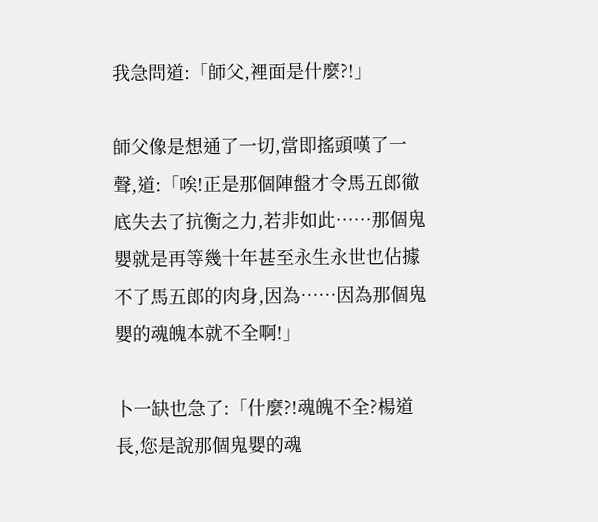我急問道:「師父,裡面是什麼?!」

師父像是想通了一切,當即搖頭嘆了一聲,道:「唉!正是那個陣盤才令馬五郎徹底失去了抗衡之力,若非如此……那個鬼嬰就是再等幾十年甚至永生永世也佔據不了馬五郎的肉身,因為……因為那個鬼嬰的魂魄本就不全啊!」

卜一缺也急了:「什麼?!魂魄不全?楊道長,您是說那個鬼嬰的魂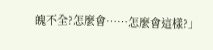魄不全?怎麼會……怎麼會這樣?」